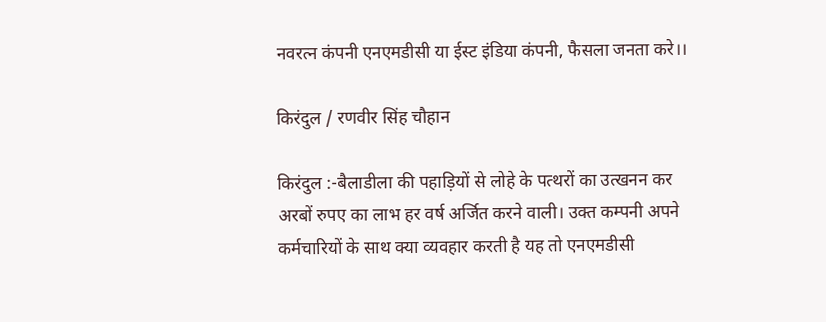नवरत्न कंपनी एनएमडीसी या ईस्ट इंडिया कंपनी, फैसला जनता करे।।

किरंदुल / रणवीर सिंह चौहान

किरंदुल :-बैलाडीला की पहाड़ियों से लोहे के पत्थरों का उत्खनन कर अरबों रुपए का लाभ हर वर्ष अर्जित करने वाली। उक्त कम्पनी अपने कर्मचारियों के साथ क्या व्यवहार करती है यह तो एनएमडीसी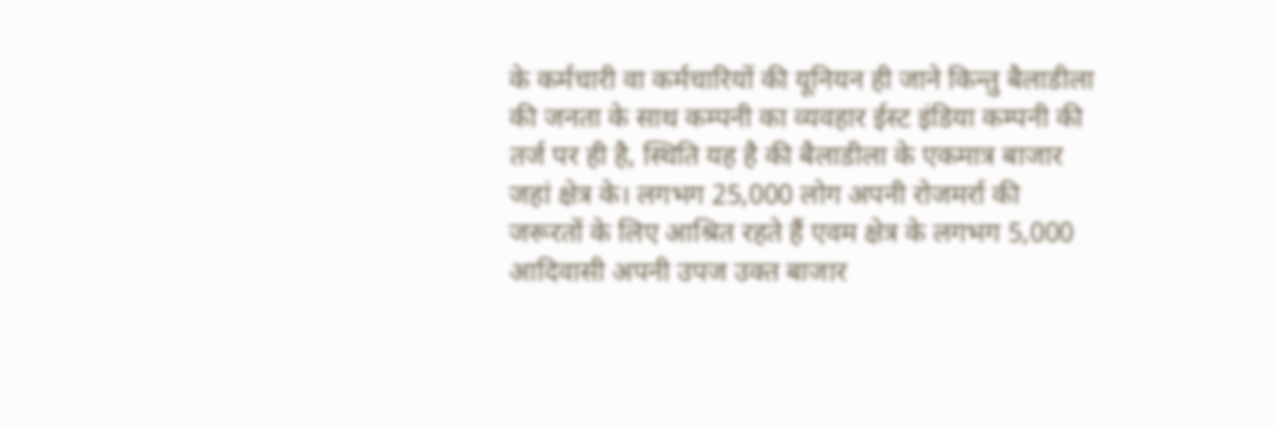के कर्मचारी वा कर्मचारियों की यूनियन ही जाने किन्तु बैलाडीला की जनता के साथ कम्पनी का व्यवहार ईस्ट इंडिया कम्पनी की तर्ज पर ही है, स्थिति यह है की बैलाडीला के एकमात्र बाजार जहां क्षेत्र के। लगभग 25,000 लोग अपनी रोजमर्रा की जरूरतों के लिए आश्रित रहते हैं एवम क्षेत्र के लगभग 5,000 आदिवासी अपनी उपज उक्त बाजार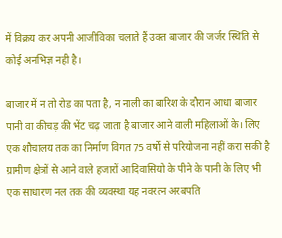में विक्रय कर अपनी आजीविका चलाते हैं उक्त बाजार की जर्जर स्थिति से कोई अनभिज्ञ नही है।

बाजार में न तो रोड का पता है, न नाली का बारिश के दौरान आधा बाजार पानी वा कीचड़ की भेंट चढ़ जाता है बाजार आने वाली महिलाओं के। लिए एक शौचालय तक का निर्माण विगत 75 वर्षो से परियोजना नहीं करा सकी है ग्रामीण क्षेत्रों से आने वाले हजारों आदिवासियो के पीने के पानी के लिए भी एक साधारण नल तक की व्यवस्था यह नवरत्न अरबपति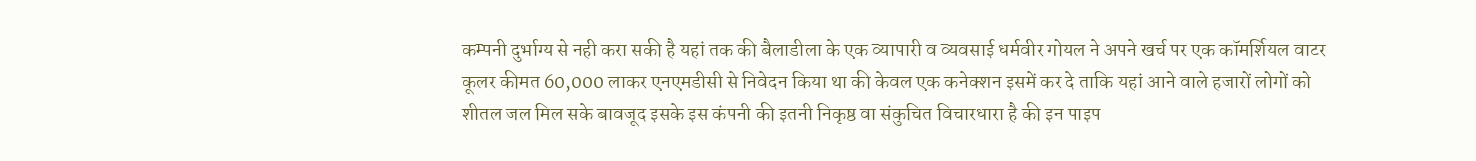कम्पनी दुर्भाग्य से नही करा सकी है यहां तक की बैलाडीला के एक व्यापारी व व्यवसाई धर्मवीर गोयल ने अपने खर्च पर एक कॉमर्शियल वाटर कूलर कीमत 60,000 लाकर एनएमडीसी से निवेदन किया था की केवल एक कनेक्शन इसमें कर दे ताकि यहां आने वाले हजारों लोगों को शीतल जल मिल सके बावजूद इसके इस कंपनी की इतनी निकृष्ठ वा संकुचित विचारधारा है की इन पाइप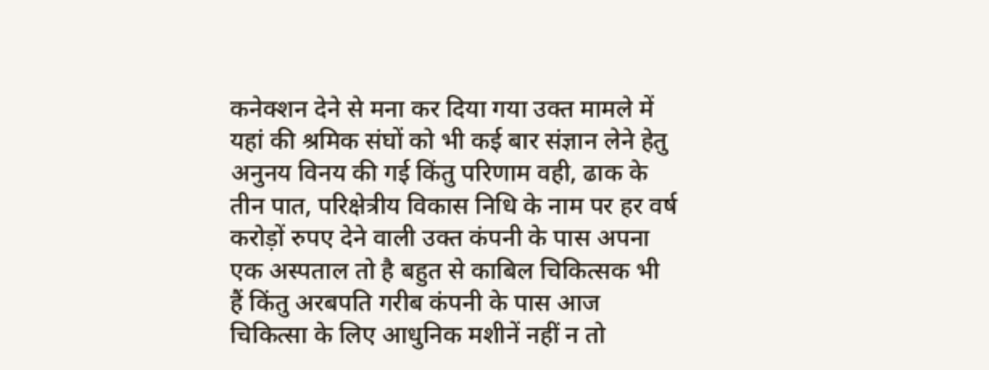कनेक्शन देने से मना कर दिया गया उक्त मामले में यहां की श्रमिक संघों को भी कई बार संज्ञान लेने हेतु अनुनय विनय की गई किंतु परिणाम वही, ढाक के तीन पात, परिक्षेत्रीय विकास निधि के नाम पर हर वर्ष करोड़ों रुपए देने वाली उक्त कंपनी के पास अपना एक अस्पताल तो है बहुत से काबिल चिकित्सक भी हैं किंतु अरबपति गरीब कंपनी के पास आज चिकित्सा के लिए आधुनिक मशीनें नहीं न तो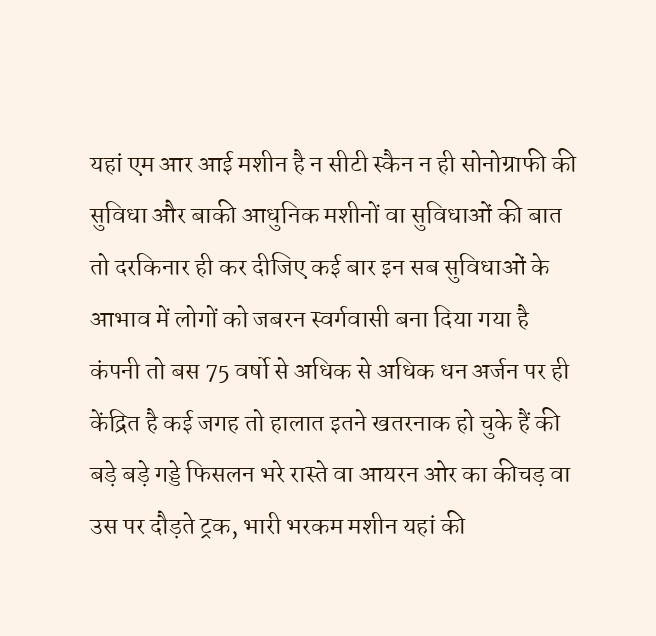यहां एम आर आई मशीन है न सीटी स्कैन न ही सोनोग्राफी की सुविधा और बाकी आधुनिक मशीनों वा सुविधाओं की बात तो दरकिनार ही कर दीजिए कई बार इन सब सुविधाओं के आभाव में लोगों को जबरन स्वर्गवासी बना दिया गया है कंपनी तो बस 75 वर्षो से अधिक से अधिक धन अर्जन पर ही केंद्रित है कई जगह तो हालात इतने खतरनाक हो चुके हैं की बड़े बड़े गड्डे फिसलन भरे रास्ते वा आयरन ओर का कीचड़ वा उस पर दौड़ते ट्रक, भारी भरकम मशीन यहां की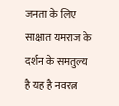जनता के लिए साक्षात यमराज के दर्शन के समतुल्य है यह है नवरत्न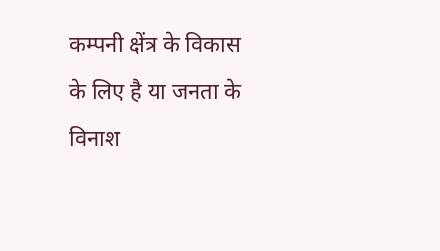कम्पनी क्षेंत्र के विकास के लिए है या जनता के विनाश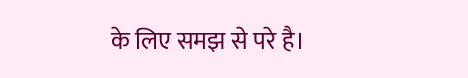के लिए समझ से परे है।